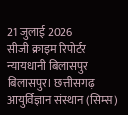21 जुलाई 2026
सीजी क्राइम रिपोर्टर
न्यायधानी बिलासपुर
बिलासपुर। छत्तीसगढ़ आयुर्विज्ञान संस्थान (सिम्स)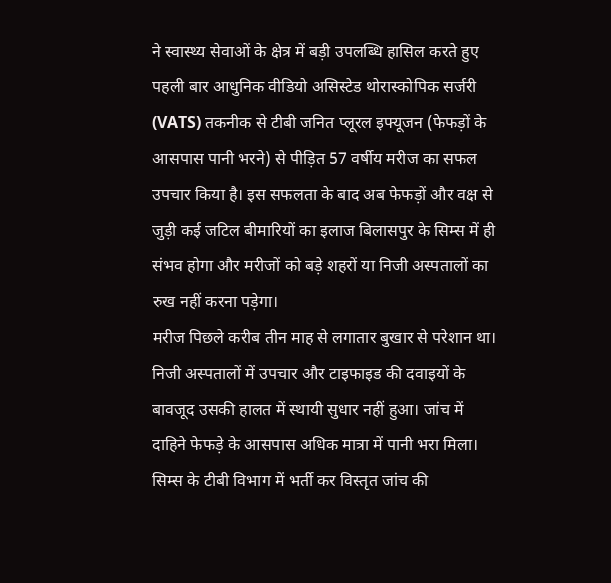ने स्वास्थ्य सेवाओं के क्षेत्र में बड़ी उपलब्धि हासिल करते हुए पहली बार आधुनिक वीडियो असिस्टेड थोरास्कोपिक सर्जरी (VATS) तकनीक से टीबी जनित प्लूरल इफ्यूजन (फेफड़ों के आसपास पानी भरने) से पीड़ित 57 वर्षीय मरीज का सफल उपचार किया है। इस सफलता के बाद अब फेफड़ों और वक्ष से जुड़ी कई जटिल बीमारियों का इलाज बिलासपुर के सिम्स में ही संभव होगा और मरीजों को बड़े शहरों या निजी अस्पतालों का रुख नहीं करना पड़ेगा।
मरीज पिछले करीब तीन माह से लगातार बुखार से परेशान था। निजी अस्पतालों में उपचार और टाइफाइड की दवाइयों के बावजूद उसकी हालत में स्थायी सुधार नहीं हुआ। जांच में दाहिने फेफड़े के आसपास अधिक मात्रा में पानी भरा मिला। सिम्स के टीबी विभाग में भर्ती कर विस्तृत जांच की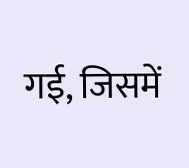गई, जिसमें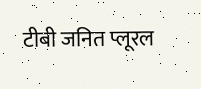टीबी जनित प्लूरल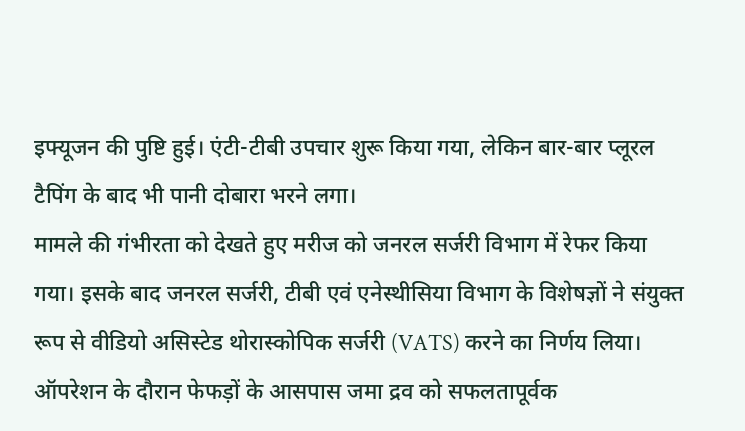इफ्यूजन की पुष्टि हुई। एंटी-टीबी उपचार शुरू किया गया, लेकिन बार-बार प्लूरल टैपिंग के बाद भी पानी दोबारा भरने लगा।
मामले की गंभीरता को देखते हुए मरीज को जनरल सर्जरी विभाग में रेफर किया गया। इसके बाद जनरल सर्जरी, टीबी एवं एनेस्थीसिया विभाग के विशेषज्ञों ने संयुक्त रूप से वीडियो असिस्टेड थोरास्कोपिक सर्जरी (VATS) करने का निर्णय लिया। ऑपरेशन के दौरान फेफड़ों के आसपास जमा द्रव को सफलतापूर्वक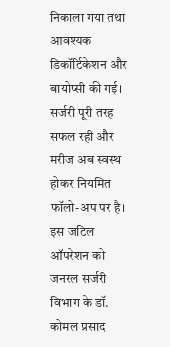निकाला गया तथा आवश्यक डिकॉर्टिकेशन और बायोप्सी की गई। सर्जरी पूरी तरह सफल रही और मरीज अब स्वस्थ होकर नियमित फॉलो-अप पर है।
इस जटिल ऑपरेशन को जनरल सर्जरी विभाग के डॉ. कोमल प्रसाद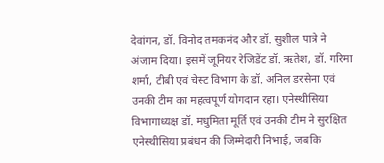देवांगन, डॉ. विनोद तमकनंद और डॉ. सुशील पात्रे ने अंजाम दिया। इसमें जूनियर रेजिडेंट डॉ. ऋतेश, डॉ. गरिमा शर्मा, टीबी एवं चेस्ट विभाग के डॉ. अनिल डरसेना एवं उनकी टीम का महत्वपूर्ण योगदान रहा। एनेस्थीसिया विभागाध्यक्ष डॉ. मधुमिता मूर्ति एवं उनकी टीम ने सुरक्षित एनेस्थीसिया प्रबंधन की जिम्मेदारी निभाई, जबकि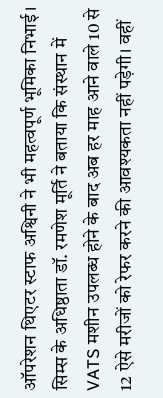ऑपरेशन थिएटर स्टाफ अश्विनी ने भी महत्वपूर्ण भूमिका निभाई।
सिम्स के अधिष्ठाता डॉ. रमणेश मूर्ति ने बताया कि संस्थान में VATS मशीन उपलब्ध होने के बाद अब हर माह आने वाले 10 से 12 ऐसे मरीजों को रेफर करने की आवश्यकता नहीं पड़ेगी। वहीं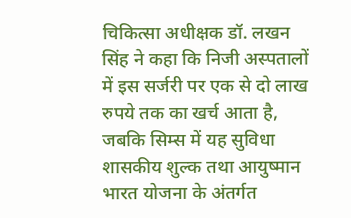चिकित्सा अधीक्षक डॉ. लखन सिंह ने कहा कि निजी अस्पतालों में इस सर्जरी पर एक से दो लाख रुपये तक का खर्च आता है, जबकि सिम्स में यह सुविधा शासकीय शुल्क तथा आयुष्मान भारत योजना के अंतर्गत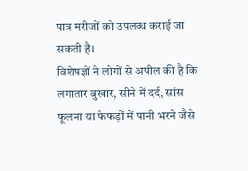पात्र मरीजों को उपलब्ध कराई जा सकती है।
विशेषज्ञों ने लोगों से अपील की है कि लगातार बुखार, सीने में दर्द, सांस फूलना या फेफड़ों में पानी भरने जैसे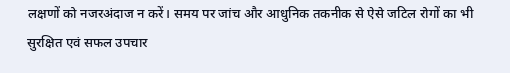लक्षणों को नजरअंदाज न करें। समय पर जांच और आधुनिक तकनीक से ऐसे जटिल रोगों का भी सुरक्षित एवं सफल उपचार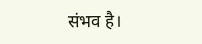संभव है।